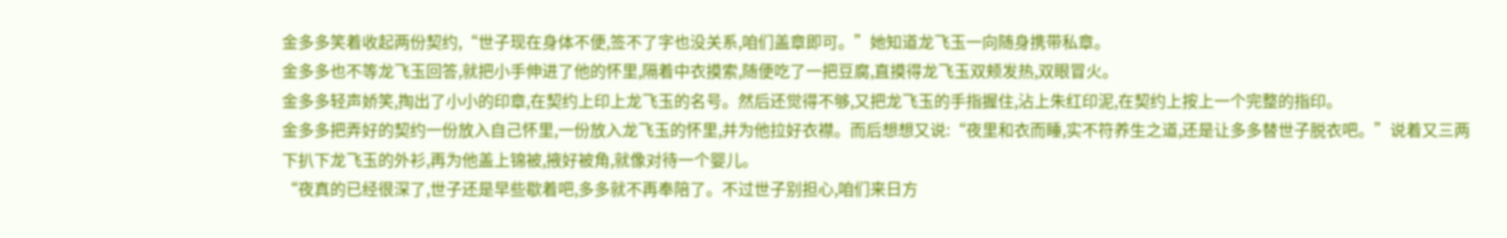金多多笑着收起两份契约,“世子现在身体不便,签不了字也没关系,咱们盖章即可。”她知道龙飞玉一向随身携带私章。
金多多也不等龙飞玉回答,就把小手伸进了他的怀里,隔着中衣摸索,随便吃了一把豆腐,直摸得龙飞玉双颊发热,双眼冒火。
金多多轻声娇笑,掏出了小小的印章,在契约上印上龙飞玉的名号。然后还觉得不够,又把龙飞玉的手指握住,沾上朱红印泥,在契约上按上一个完整的指印。
金多多把弄好的契约一份放入自己怀里,一份放入龙飞玉的怀里,并为他拉好衣襟。而后想想又说:“夜里和衣而睡,实不符养生之道,还是让多多替世子脱衣吧。”说着又三两下扒下龙飞玉的外衫,再为他盖上锦被,掖好被角,就像对待一个婴儿。
“夜真的已经很深了,世子还是早些歇着吧,多多就不再奉陪了。不过世子别担心,咱们来日方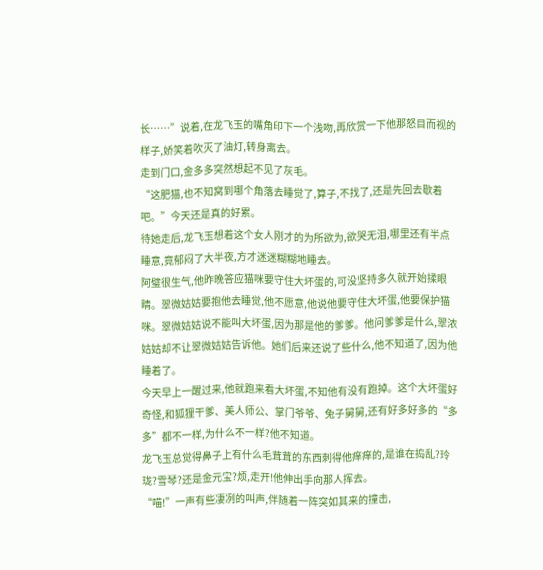长……”说着,在龙飞玉的嘴角印下一个浅吻,再欣赏一下他那怒目而视的样子,娇笑着吹灭了油灯,转身离去。
走到门口,金多多突然想起不见了灰毛。
“这肥猫,也不知窝到哪个角落去睡觉了,算子,不找了,还是先回去歇着吧。”今天还是真的好累。
待她走后,龙飞玉想着这个女人刚才的为所欲为,欲哭无泪,哪里还有半点睡意,竟郁闷了大半夜,方才迷迷糊糊地睡去。
阿璧很生气,他昨晚答应猫咪要守住大坏蛋的,可没坚持多久就开始揉眼睛。翠微姑姑要抱他去睡觉,他不愿意,他说他要守住大坏蛋,他要保护猫咪。翠微姑姑说不能叫大坏蛋,因为那是他的爹爹。他问爹爹是什么,翠浓姑姑却不让翠微姑姑告诉他。她们后来还说了些什么,他不知道了,因为他睡着了。
今天早上一醒过来,他就跑来看大坏蛋,不知他有没有跑掉。这个大坏蛋好奇怪,和狐狸干爹、美人师公、掌门爷爷、兔子舅舅,还有好多好多的“多多”都不一样,为什么不一样?他不知道。
龙飞玉总觉得鼻子上有什么毛茸茸的东西刺得他痒痒的,是谁在捣乱?玲珑?雪琴?还是金元宝?烦,走开!他伸出手向那人挥去。
“喵!”一声有些凄冽的叫声,伴随着一阵突如其来的撞击,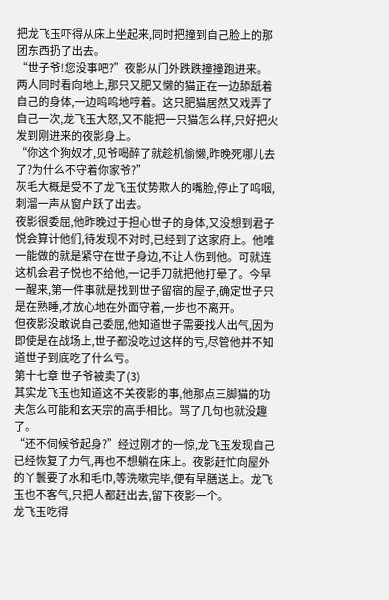把龙飞玉吓得从床上坐起来,同时把撞到自己脸上的那团东西扔了出去。
“世子爷!您没事吧?”夜影从门外跌跌撞撞跑进来。
两人同时看向地上,那只又肥又懒的猫正在一边舔舐着自己的身体,一边呜呜地哼着。这只肥猫居然又戏弄了自己一次,龙飞玉大怒,又不能把一只猫怎么样,只好把火发到刚进来的夜影身上。
“你这个狗奴才,见爷喝醉了就趁机偷懒,昨晚死哪儿去了?为什么不守着你家爷?”
灰毛大概是受不了龙飞玉仗势欺人的嘴脸,停止了呜咽,刺溜一声从窗户跃了出去。
夜影很委屈,他昨晚过于担心世子的身体,又没想到君子悦会算计他们,待发现不对时,已经到了这家府上。他唯一能做的就是紧守在世子身边,不让人伤到他。可就连这机会君子悦也不给他,一记手刀就把他打晕了。今早一醒来,第一件事就是找到世子留宿的屋子,确定世子只是在熟睡,才放心地在外面守着,一步也不离开。
但夜影没敢说自己委屈,他知道世子需要找人出气,因为即使是在战场上,世子都没吃过这样的亏,尽管他并不知道世子到底吃了什么亏。
第十七章 世子爷被卖了(3)
其实龙飞玉也知道这不关夜影的事,他那点三脚猫的功夫怎么可能和玄天宗的高手相比。骂了几句也就没趣了。
“还不伺候爷起身?”经过刚才的一惊,龙飞玉发现自己已经恢复了力气,再也不想躺在床上。夜影赶忙向屋外的丫鬟要了水和毛巾,等洗嗽完毕,便有早膳送上。龙飞玉也不客气,只把人都赶出去,留下夜影一个。
龙飞玉吃得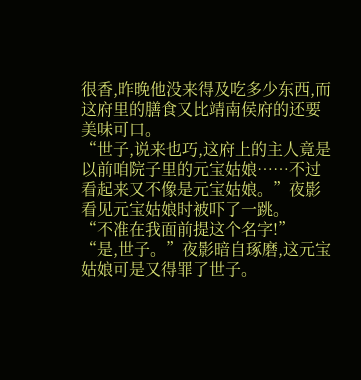很香,昨晚他没来得及吃多少东西,而这府里的膳食又比靖南侯府的还要美味可口。
“世子,说来也巧,这府上的主人竟是以前咱院子里的元宝姑娘……不过看起来又不像是元宝姑娘。”夜影看见元宝姑娘时被吓了一跳。
“不准在我面前提这个名字!”
“是,世子。”夜影暗自琢磨,这元宝姑娘可是又得罪了世子。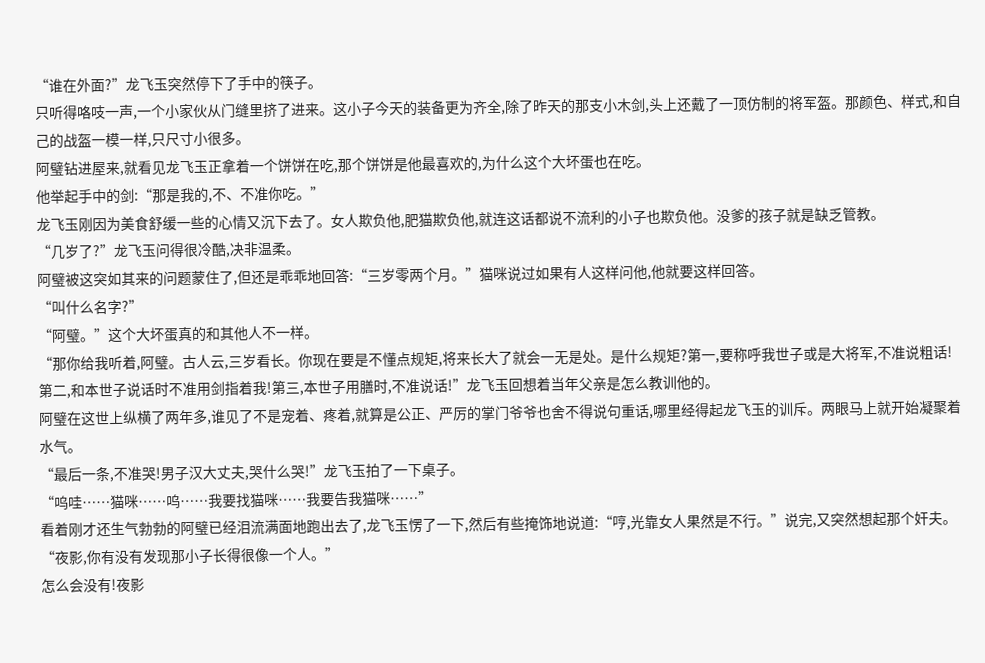“谁在外面?”龙飞玉突然停下了手中的筷子。
只听得咯吱一声,一个小家伙从门缝里挤了进来。这小子今天的装备更为齐全,除了昨天的那支小木剑,头上还戴了一顶仿制的将军盔。那颜色、样式,和自己的战盔一模一样,只尺寸小很多。
阿璧钻进屋来,就看见龙飞玉正拿着一个饼饼在吃,那个饼饼是他最喜欢的,为什么这个大坏蛋也在吃。
他举起手中的剑:“那是我的,不、不准你吃。”
龙飞玉刚因为美食舒缓一些的心情又沉下去了。女人欺负他,肥猫欺负他,就连这话都说不流利的小子也欺负他。没爹的孩子就是缺乏管教。
“几岁了?”龙飞玉问得很冷酷,决非温柔。
阿璧被这突如其来的问题蒙住了,但还是乖乖地回答:“三岁零两个月。”猫咪说过如果有人这样问他,他就要这样回答。
“叫什么名字?”
“阿璧。”这个大坏蛋真的和其他人不一样。
“那你给我听着,阿璧。古人云,三岁看长。你现在要是不懂点规矩,将来长大了就会一无是处。是什么规矩?第一,要称呼我世子或是大将军,不准说粗话!第二,和本世子说话时不准用剑指着我!第三,本世子用膳时,不准说话!”龙飞玉回想着当年父亲是怎么教训他的。
阿璧在这世上纵横了两年多,谁见了不是宠着、疼着,就算是公正、严厉的掌门爷爷也舍不得说句重话,哪里经得起龙飞玉的训斥。两眼马上就开始凝聚着水气。
“最后一条,不准哭!男子汉大丈夫,哭什么哭!”龙飞玉拍了一下桌子。
“呜哇……猫咪……呜……我要找猫咪……我要告我猫咪……”
看着刚才还生气勃勃的阿璧已经泪流满面地跑出去了,龙飞玉愣了一下,然后有些掩饰地说道:“哼,光靠女人果然是不行。”说完,又突然想起那个奸夫。
“夜影,你有没有发现那小子长得很像一个人。”
怎么会没有!夜影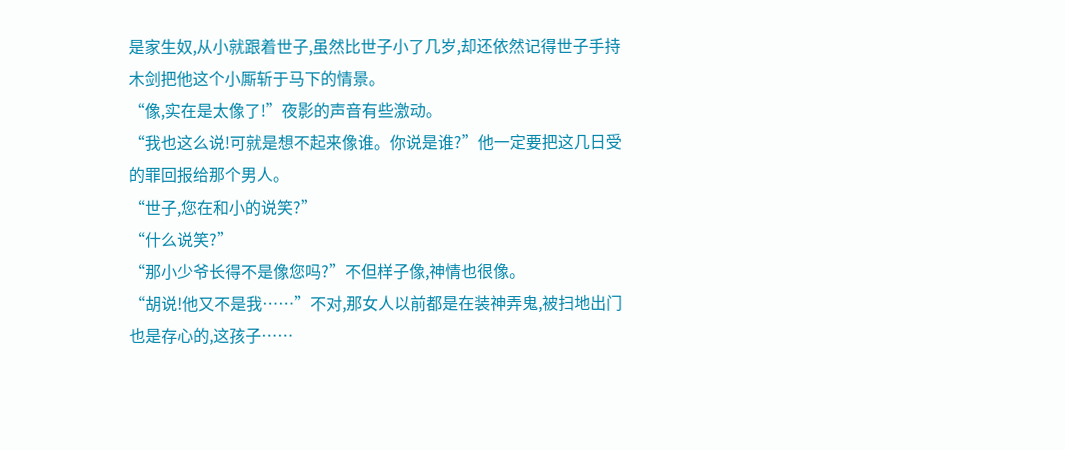是家生奴,从小就跟着世子,虽然比世子小了几岁,却还依然记得世子手持木剑把他这个小厮斩于马下的情景。
“像,实在是太像了!”夜影的声音有些激动。
“我也这么说!可就是想不起来像谁。你说是谁?”他一定要把这几日受的罪回报给那个男人。
“世子,您在和小的说笑?”
“什么说笑?”
“那小少爷长得不是像您吗?”不但样子像,神情也很像。
“胡说!他又不是我……”不对,那女人以前都是在装神弄鬼,被扫地出门也是存心的,这孩子……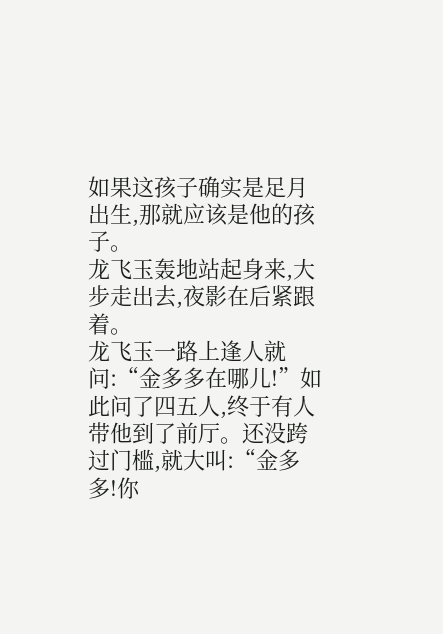如果这孩子确实是足月出生,那就应该是他的孩子。
龙飞玉轰地站起身来,大步走出去,夜影在后紧跟着。
龙飞玉一路上逢人就问:“金多多在哪儿!”如此问了四五人,终于有人带他到了前厅。还没跨过门槛,就大叫:“金多多!你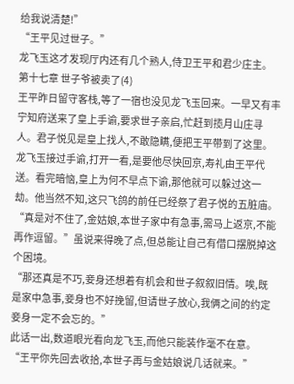给我说清楚!”
“王平见过世子。”
龙飞玉这才发现厅内还有几个熟人,侍卫王平和君少庄主。
第十七章 世子爷被卖了(4)
王平昨日留守客栈,等了一宿也没见龙飞玉回来。一早又有丰宁知府送来了皇上手谕,要求世子亲启,忙赶到揽月山庄寻人。君子悦见是皇上找人,不敢隐瞒,便把王平带到了这里。
龙飞玉接过手谕,打开一看,是要他尽快回京,寿礼由王平代送。看完暗恼,皇上为何不早点下谕,那他就可以躲过这一劫。他当然不知,这只飞鸽的前任已经祭了君子悦的五脏庙。
“真是对不住了,金姑娘,本世子家中有急事,需马上返京,不能再作逗留。”虽说来得晚了点,但总能让自己有借口摆脱掉这个困境。
“那还真是不巧,妾身还想着有机会和世子叙叙旧情。唉,既是家中急事,妾身也不好挽留,但请世子放心,我俩之间的约定妾身一定不会忘的。”
此话一出,数道眼光看向龙飞玉,而他只能装作毫不在意。
“王平你先回去收拾,本世子再与金姑娘说几话就来。”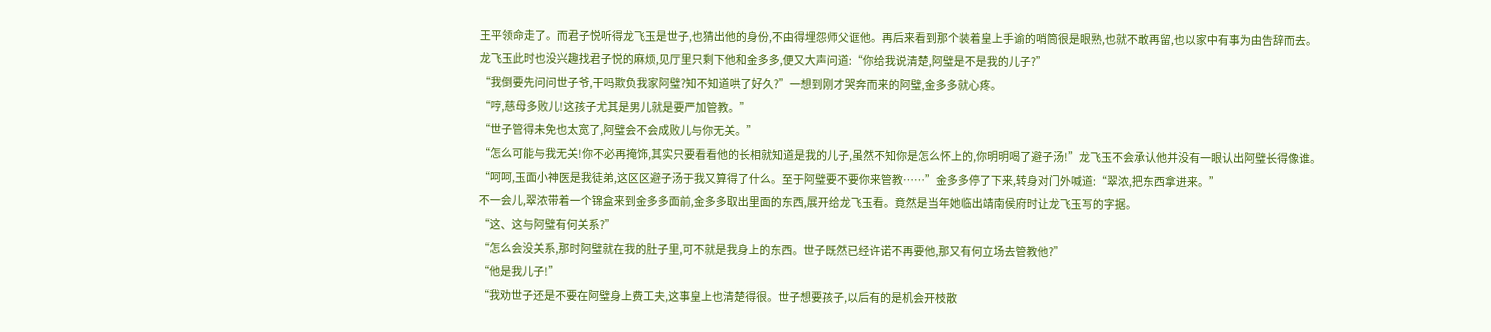王平领命走了。而君子悦听得龙飞玉是世子,也猜出他的身份,不由得埋怨师父诓他。再后来看到那个装着皇上手谕的哨筒很是眼熟,也就不敢再留,也以家中有事为由告辞而去。
龙飞玉此时也没兴趣找君子悦的麻烦,见厅里只剩下他和金多多,便又大声问道:“你给我说清楚,阿璧是不是我的儿子?”
“我倒要先问问世子爷,干吗欺负我家阿璧?知不知道哄了好久?”一想到刚才哭奔而来的阿璧,金多多就心疼。
“哼,慈母多败儿!这孩子尤其是男儿就是要严加管教。”
“世子管得未免也太宽了,阿璧会不会成败儿与你无关。”
“怎么可能与我无关!你不必再掩饰,其实只要看看他的长相就知道是我的儿子,虽然不知你是怎么怀上的,你明明喝了避子汤!”龙飞玉不会承认他并没有一眼认出阿璧长得像谁。
“呵呵,玉面小神医是我徒弟,这区区避子汤于我又算得了什么。至于阿璧要不要你来管教……”金多多停了下来,转身对门外喊道:“翠浓,把东西拿进来。”
不一会儿,翠浓带着一个锦盒来到金多多面前,金多多取出里面的东西,展开给龙飞玉看。竟然是当年她临出靖南侯府时让龙飞玉写的字据。
“这、这与阿璧有何关系?”
“怎么会没关系,那时阿璧就在我的肚子里,可不就是我身上的东西。世子既然已经许诺不再要他,那又有何立场去管教他?”
“他是我儿子!”
“我劝世子还是不要在阿璧身上费工夫,这事皇上也清楚得很。世子想要孩子,以后有的是机会开枝散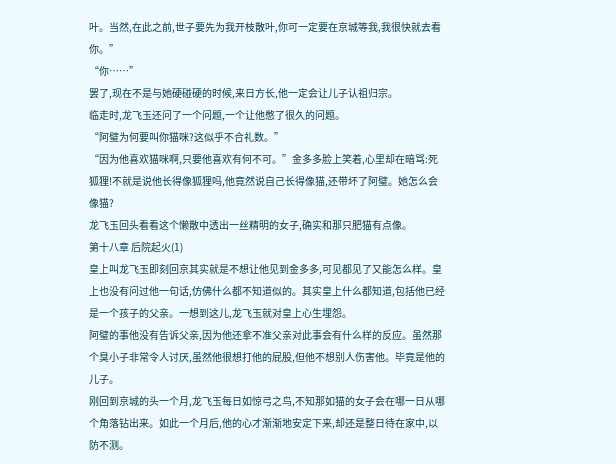叶。当然,在此之前,世子要先为我开枝散叶,你可一定要在京城等我,我很快就去看你。”
“你……”
罢了,现在不是与她硬碰硬的时候,来日方长,他一定会让儿子认祖归宗。
临走时,龙飞玉还问了一个问题,一个让他憋了很久的问题。
“阿璧为何要叫你猫咪?这似乎不合礼数。”
“因为他喜欢猫咪啊,只要他喜欢有何不可。”金多多脸上笑着,心里却在暗骂:死狐狸!不就是说他长得像狐狸吗,他竟然说自己长得像猫,还带坏了阿璧。她怎么会像猫?
龙飞玉回头看看这个懒散中透出一丝精明的女子,确实和那只肥猫有点像。
第十八章 后院起火(1)
皇上叫龙飞玉即刻回京其实就是不想让他见到金多多,可见都见了又能怎么样。皇上也没有问过他一句话,仿佛什么都不知道似的。其实皇上什么都知道,包括他已经是一个孩子的父亲。一想到这儿,龙飞玉就对皇上心生埋怨。
阿璧的事他没有告诉父亲,因为他还拿不准父亲对此事会有什么样的反应。虽然那个臭小子非常令人讨厌,虽然他很想打他的屁股,但他不想别人伤害他。毕竟是他的儿子。
刚回到京城的头一个月,龙飞玉每日如惊弓之鸟,不知那如猫的女子会在哪一日从哪个角落钻出来。如此一个月后,他的心才渐渐地安定下来,却还是整日待在家中,以防不测。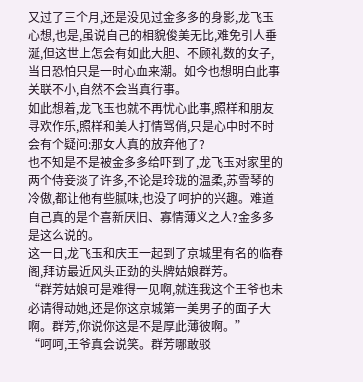又过了三个月,还是没见过金多多的身影,龙飞玉心想,也是,虽说自己的相貌俊美无比,难免引人垂涎,但这世上怎会有如此大胆、不顾礼数的女子,当日恐怕只是一时心血来潮。如今也想明白此事关联不小,自然不会当真行事。
如此想着,龙飞玉也就不再忧心此事,照样和朋友寻欢作乐,照样和美人打情骂俏,只是心中时不时会有个疑问:那女人真的放弃他了?
也不知是不是被金多多给吓到了,龙飞玉对家里的两个侍妾淡了许多,不论是玲珑的温柔,苏雪琴的冷傲,都让他有些腻味,也没了呵护的兴趣。难道自己真的是个喜新厌旧、寡情薄义之人?金多多是这么说的。
这一日,龙飞玉和庆王一起到了京城里有名的临春阁,拜访最近风头正劲的头牌姑娘群芳。
“群芳姑娘可是难得一见啊,就连我这个王爷也未必请得动她,还是你这京城第一美男子的面子大啊。群芳,你说你这是不是厚此薄彼啊。”
“呵呵,王爷真会说笑。群芳哪敢驳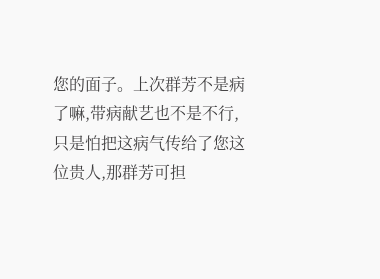您的面子。上次群芳不是病了嘛,带病献艺也不是不行,只是怕把这病气传给了您这位贵人,那群芳可担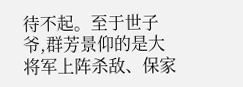待不起。至于世子爷,群芳景仰的是大将军上阵杀敌、保家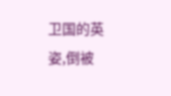卫国的英姿,倒被